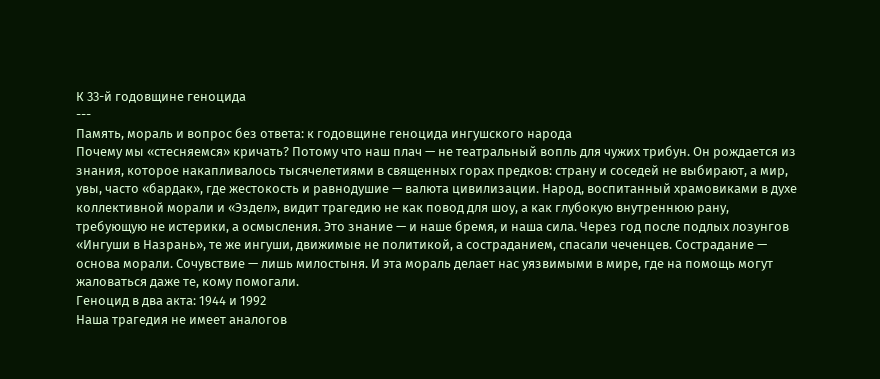К 33-й годовщине геноцида
---
Память, мораль и вопрос без ответа: к годовщине геноцида ингушского народа
Почему мы «стесняемся» кричать? Потому что наш плач — не театральный вопль для чужих трибун. Он рождается из знания, которое накапливалось тысячелетиями в священных горах предков: страну и соседей не выбирают, а мир, увы, часто «бардак», где жестокость и равнодушие — валюта цивилизации. Народ, воспитанный храмовиками в духе коллективной морали и «Эздел», видит трагедию не как повод для шоу, а как глубокую внутреннюю рану, требующую не истерики, а осмысления. Это знание — и наше бремя, и наша сила. Через год после подлых лозунгов «Ингуши в Назрань», те же ингуши, движимые не политикой, а состраданием, спасали чеченцев. Сострадание — основа морали. Сочувствие — лишь милостыня. И эта мораль делает нас уязвимыми в мире, где на помощь могут жаловаться даже те, кому помогали.
Геноцид в два акта: 1944 и 1992
Наша трагедия не имеет аналогов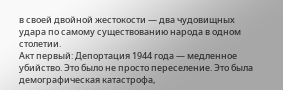в своей двойной жестокости — два чудовищных удара по самому существованию народа в одном столетии.
Акт первый: Депортация 1944 года — медленное убийство. Это было не просто переселение. Это была демографическая катастрофа,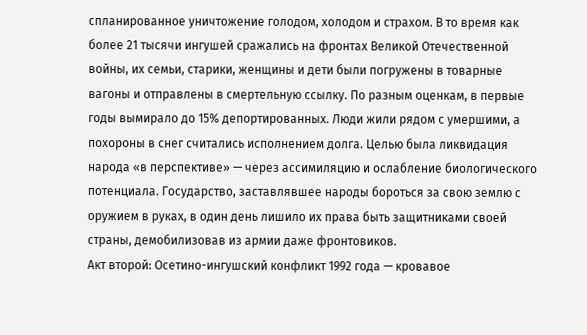спланированное уничтожение голодом, холодом и страхом. В то время как более 21 тысячи ингушей сражались на фронтах Великой Отечественной войны, их семьи, старики, женщины и дети были погружены в товарные вагоны и отправлены в смертельную ссылку. По разным оценкам, в первые годы вымирало до 15% депортированных. Люди жили рядом с умершими, а похороны в снег считались исполнением долга. Целью была ликвидация народа «в перспективе» — через ассимиляцию и ослабление биологического потенциала. Государство, заставлявшее народы бороться за свою землю с оружием в руках, в один день лишило их права быть защитниками своей страны, демобилизовав из армии даже фронтовиков.
Акт второй: Осетино-ингушский конфликт 1992 года — кровавое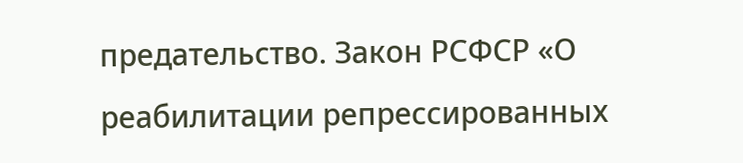предательство. Закон РСФСР «О реабилитации репрессированных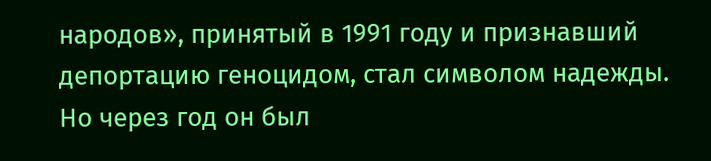народов», принятый в 1991 году и признавший депортацию геноцидом, стал символом надежды. Но через год он был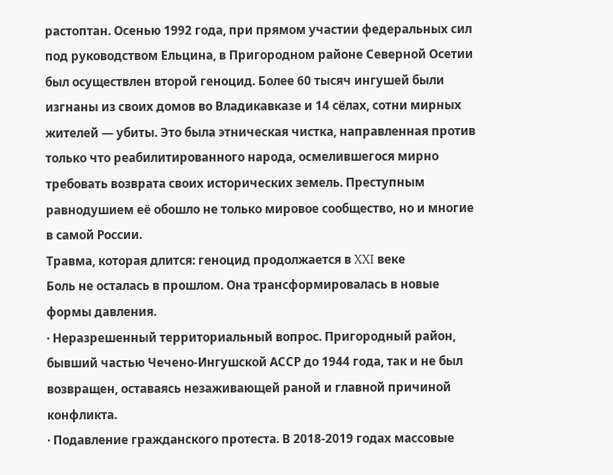растоптан. Осенью 1992 года, при прямом участии федеральных сил под руководством Ельцина, в Пригородном районе Северной Осетии был осуществлен второй геноцид. Более 60 тысяч ингушей были изгнаны из своих домов во Владикавказе и 14 сёлах, сотни мирных жителей — убиты. Это была этническая чистка, направленная против только что реабилитированного народа, осмелившегося мирно требовать возврата своих исторических земель. Преступным равнодушием её обошло не только мировое сообщество, но и многие в самой России.
Травма, которая длится: геноцид продолжается в XXI веке
Боль не осталась в прошлом. Она трансформировалась в новые формы давления.
· Неразрешенный территориальный вопрос. Пригородный район, бывший частью Чечено-Ингушской АССР до 1944 года, так и не был возвращен, оставаясь незаживающей раной и главной причиной конфликта.
· Подавление гражданского протеста. В 2018-2019 годах массовые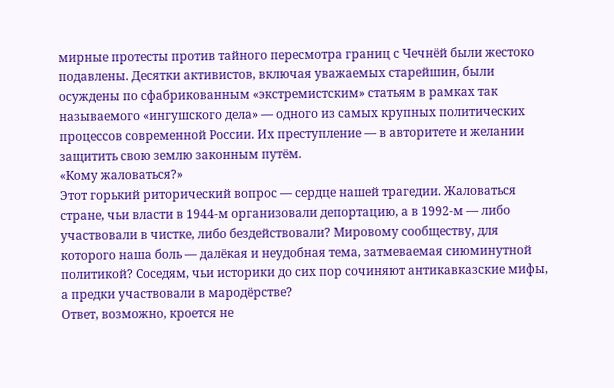мирные протесты против тайного пересмотра границ с Чечнёй были жестоко подавлены. Десятки активистов, включая уважаемых старейшин, были осуждены по сфабрикованным «экстремистским» статьям в рамках так называемого «ингушского дела» — одного из самых крупных политических процессов современной России. Их преступление — в авторитете и желании защитить свою землю законным путём.
«Кому жаловаться?»
Этот горький риторический вопрос — сердце нашей трагедии. Жаловаться стране, чьи власти в 1944-м организовали депортацию, а в 1992-м — либо участвовали в чистке, либо бездействовали? Мировому сообществу, для которого наша боль — далёкая и неудобная тема, затмеваемая сиюминутной политикой? Соседям, чьи историки до сих пор сочиняют антикавказские мифы, а предки участвовали в мародёрстве?
Ответ, возможно, кроется не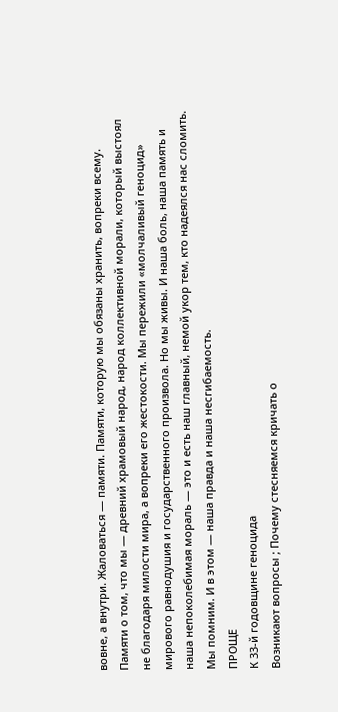вовне, а внутри. Жаловаться — памяти. Памяти, которую мы обязаны хранить, вопреки всему. Памяти о том, что мы — древний храмовый народ, народ коллективной морали, который выстоял не благодаря милости мира, а вопреки его жестокости. Мы пережили «молчаливый геноцид» мирового равнодушия и государственного произвола. Но мы живы. И наша боль, наша память и наша непоколебимая мораль — это и есть наш главный, немой укор тем, кто надеялся нас сломить. Мы помним. И в этом — наша правда и наша несгибаемость.
ПРОЩЕ
К 33-й годовщине геноцида
Возникают вопросы ; Почему стесняемся кричать о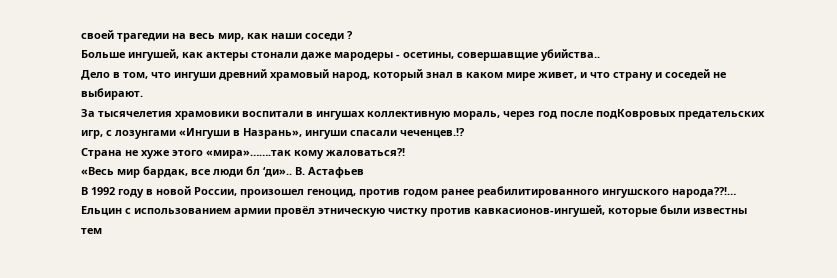своей трагедии на весь мир, как наши соседи ?
Больше ингушей, как актеры стонали даже мародеры - осетины, совершавщие убийства..
Дело в том, что ингуши древний храмовый народ, который знал в каком мире живет, и что страну и соседей не выбирают.
За тысячелетия храмовики воспитали в ингушах коллективную мораль, через год после подКовровых предательских игр, с лозунгами «Ингуши в Назрань», ингуши спасали чеченцев.!?
Страна не хуже этого «мира»…….так кому жаловаться?!
«Весь мир бардак, все люди бл ‘ди».. В. Астафьев
В 1992 году в новой России, произошел геноцид, против годом ранее реабилитированного ингушского народа??!… Ельцин с использованием армии провёл этническую чистку против кавкасионов-ингушей, которые были известны тем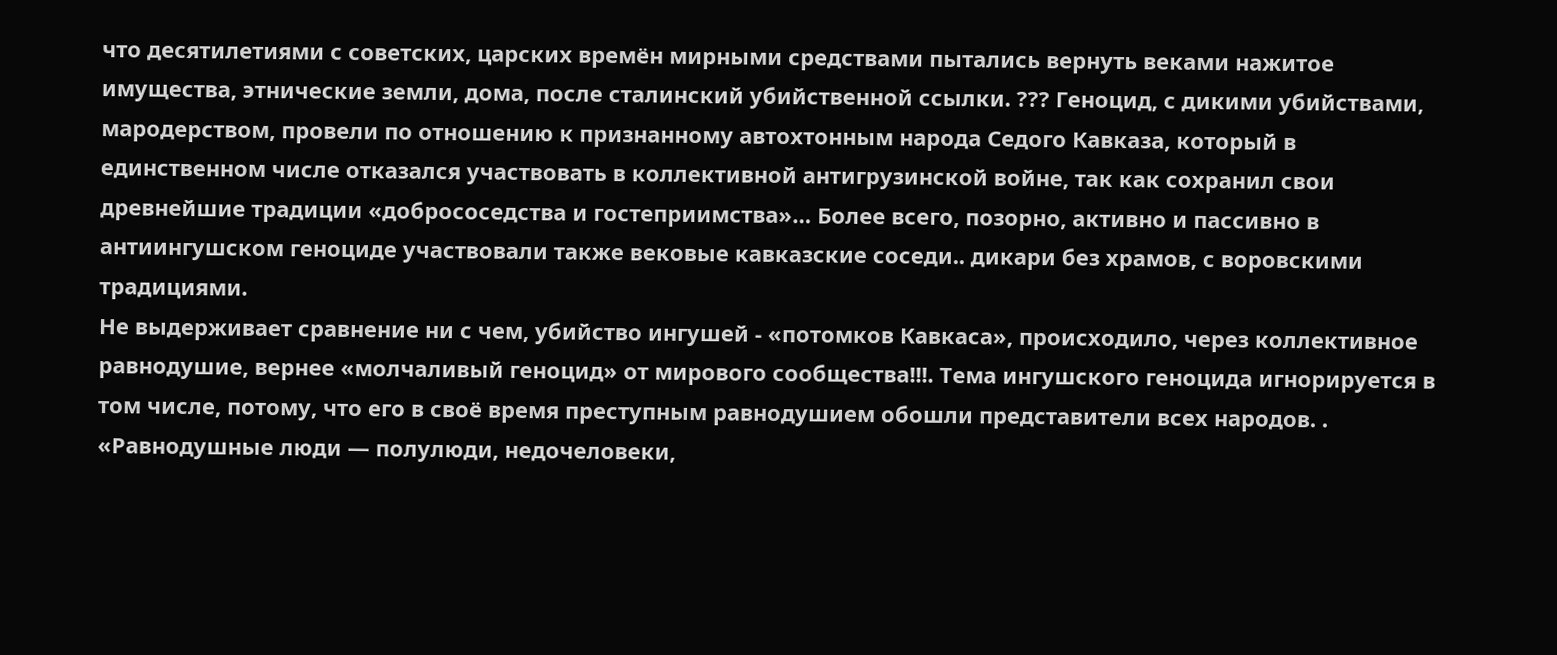что десятилетиями с советских, царских времён мирными средствами пытались вернуть веками нажитое имущества, этнические земли, дома, после сталинский убийственной ссылки. ??? Геноцид, с дикими убийствами, мародерством, провели по отношению к признанному автохтонным народа Седого Кавказа, который в единственном числе отказался участвовать в коллективной антигрузинской войне, так как сохранил свои древнейшие традиции «добрососедства и гостеприимства»… Более всего, позорно, активно и пассивно в антиингушском геноциде участвовали также вековые кавказские соседи.. дикари без храмов, с воровскими традициями.
Не выдерживает сравнение ни с чем, убийство ингушей - «потомков Кавкаса», происходило, через коллективное равнодушие, вернее «молчаливый геноцид» от мирового сообщества!!!. Тема ингушского геноцида игнорируется в том числе, потому, что его в своё время преступным равнодушием обошли представители всех народов. . «Равнодушные люди — полулюди, недочеловеки,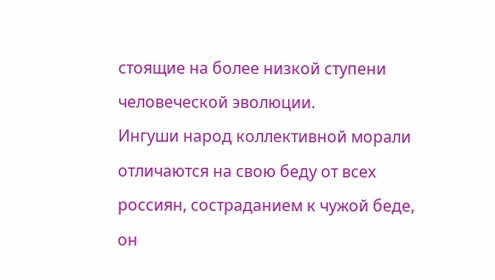стоящие на более низкой ступени человеческой эволюции.
Ингуши народ коллективной морали отличаются на свою беду от всех россиян, состраданием к чужой беде, он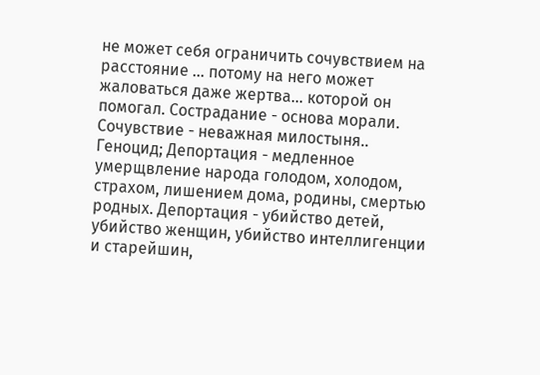не может себя ограничить сочувствием на расстояние … потому на него может жаловаться даже жертва… которой он помогал. Сострадание - основа морали. Сочувствие - неважная милостыня..
Геноцид; Депортация - медленное умерщвление народа голодом, холодом, страхом, лишением дома, родины, смертью родных. Депортация - убийство детей, убийство женщин, убийство интеллигенции и старейшин,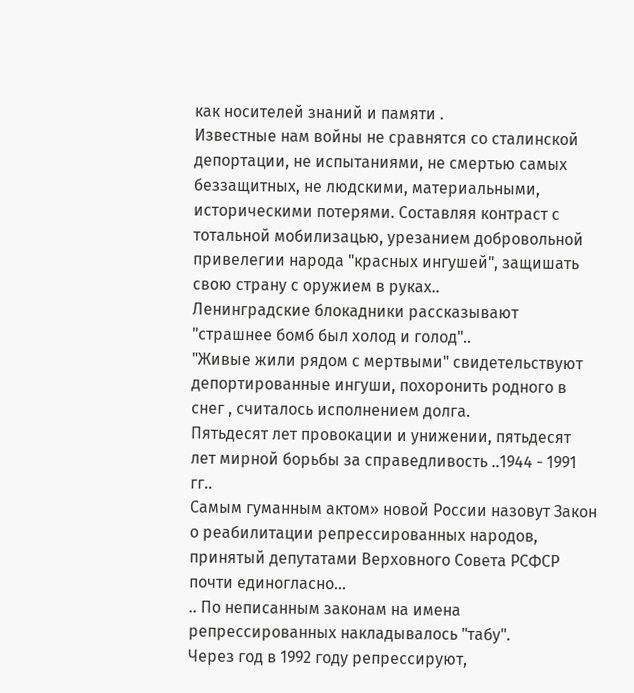как носителей знаний и памяти .
Известные нам войны не сравнятся со сталинской депортации, не испытаниями, не смертью самых беззащитных, не людскими, материальными, историческими потерями. Составляя контраст с тотальной мобилизацью, урезанием добровольной привелегии народа "красных ингушей", защишать свою страну с оружием в руках..
Ленинградские блокадники рассказывают "страшнее бомб был холод и голод"..
"Живые жили рядом с мертвыми" свидетельствуют депортированные ингуши, похоронить родного в снег , считалось исполнением долга.
Пятьдесят лет провокации и унижении, пятьдесят лет мирной борьбы за справедливость ..1944 - 1991 гг..
Самым гуманным актом» новой России назовут Закон о реабилитации репрессированных народов, принятый депутатами Верховного Совета РСФСР почти единогласно...
.. По неписанным законам на имена репрессированных накладывалось "табу".
Через год в 1992 году репрессируют,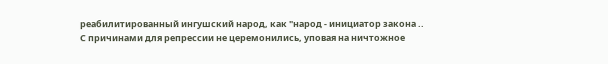реабилитированный ингушский народ, как "народ - инициатор закона ..
С причинами для репрессии не церемонились, уповая на ничтожное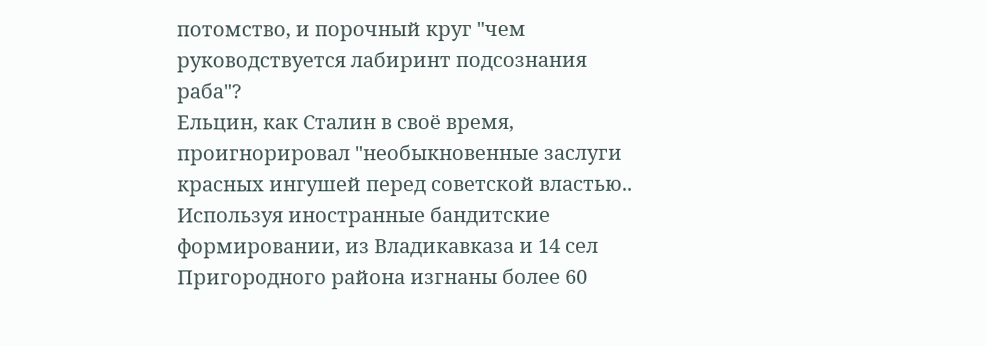потомство, и порочный круг "чем руководствуется лабиринт подсознания раба"?
Ельцин, как Сталин в своё время, проигнорировал "необыкновенные заслуги красных ингушей перед советской властью..
Используя иностранные бандитские формировании, из Владикавказа и 14 сел Пригородного района изгнаны более 60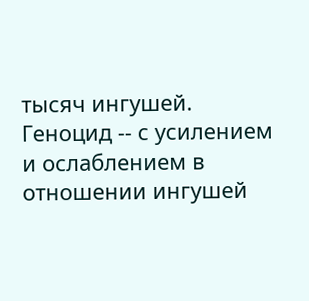тысяч ингушей.
Геноцид -- с усилением и ослаблением в отношении ингушей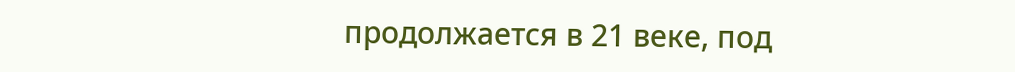продолжается в 21 веке, под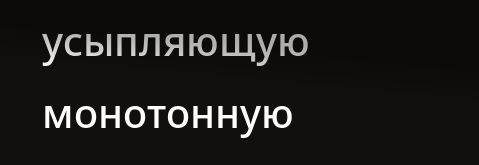усыпляющую монотонную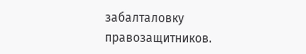забалталовку правозащитников.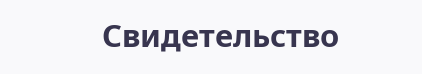Свидетельство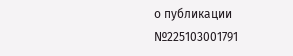о публикации №225103001791